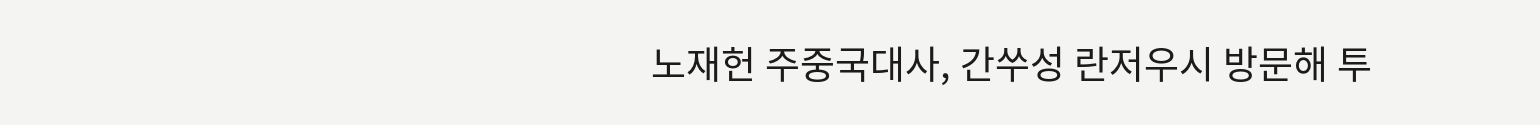노재헌 주중국대사, 간쑤성 란저우시 방문해 투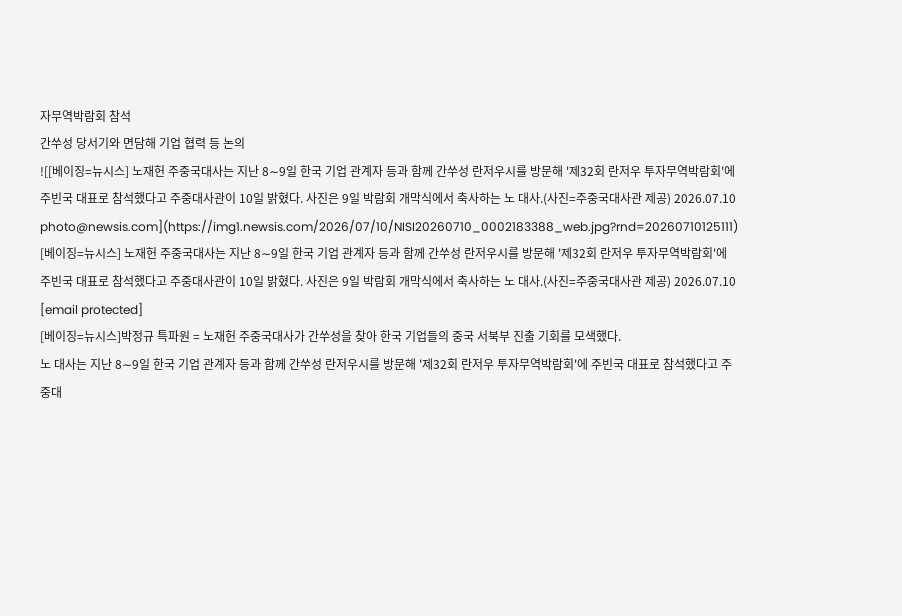자무역박람회 참석
간쑤성 당서기와 면담해 기업 협력 등 논의
![[베이징=뉴시스] 노재헌 주중국대사는 지난 8∼9일 한국 기업 관계자 등과 함께 간쑤성 란저우시를 방문해 '제32회 란저우 투자무역박람회'에 주빈국 대표로 참석했다고 주중대사관이 10일 밝혔다. 사진은 9일 박람회 개막식에서 축사하는 노 대사.(사진=주중국대사관 제공) 2026.07.10 photo@newsis.com](https://img1.newsis.com/2026/07/10/NISI20260710_0002183388_web.jpg?rnd=20260710125111)
[베이징=뉴시스] 노재헌 주중국대사는 지난 8∼9일 한국 기업 관계자 등과 함께 간쑤성 란저우시를 방문해 '제32회 란저우 투자무역박람회'에 주빈국 대표로 참석했다고 주중대사관이 10일 밝혔다. 사진은 9일 박람회 개막식에서 축사하는 노 대사.(사진=주중국대사관 제공) 2026.07.10 [email protected]
[베이징=뉴시스]박정규 특파원 = 노재헌 주중국대사가 간쑤성을 찾아 한국 기업들의 중국 서북부 진출 기회를 모색했다.
노 대사는 지난 8∼9일 한국 기업 관계자 등과 함께 간쑤성 란저우시를 방문해 '제32회 란저우 투자무역박람회'에 주빈국 대표로 참석했다고 주중대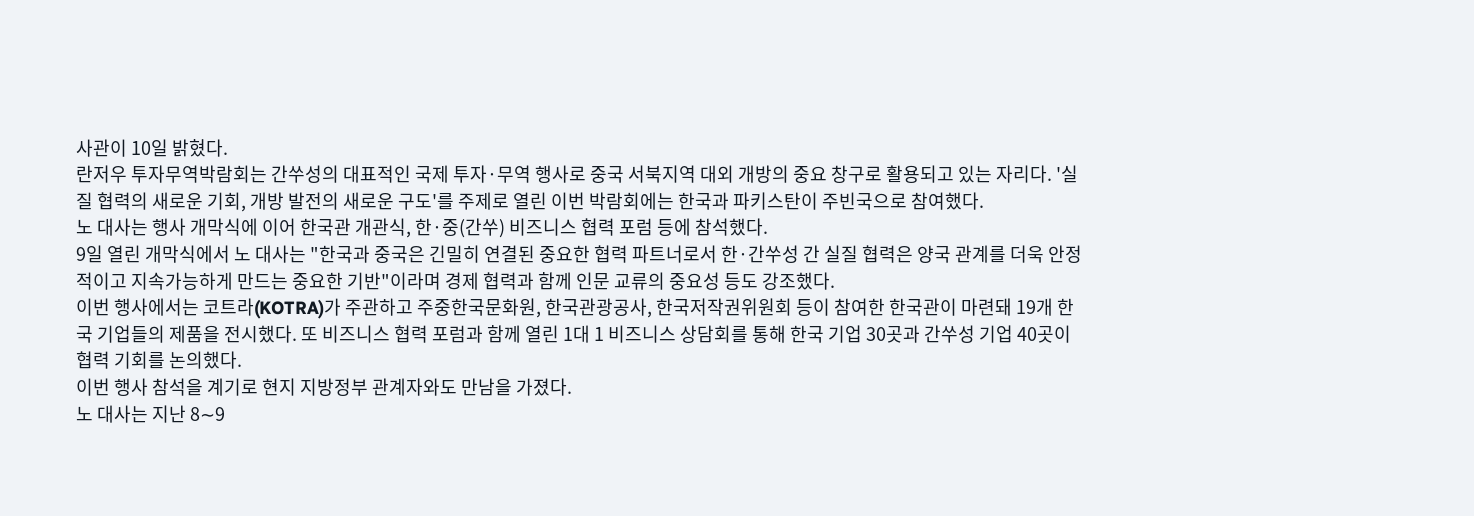사관이 10일 밝혔다.
란저우 투자무역박람회는 간쑤성의 대표적인 국제 투자·무역 행사로 중국 서북지역 대외 개방의 중요 창구로 활용되고 있는 자리다. '실질 협력의 새로운 기회, 개방 발전의 새로운 구도'를 주제로 열린 이번 박람회에는 한국과 파키스탄이 주빈국으로 참여했다.
노 대사는 행사 개막식에 이어 한국관 개관식, 한·중(간쑤) 비즈니스 협력 포럼 등에 참석했다.
9일 열린 개막식에서 노 대사는 "한국과 중국은 긴밀히 연결된 중요한 협력 파트너로서 한·간쑤성 간 실질 협력은 양국 관계를 더욱 안정적이고 지속가능하게 만드는 중요한 기반"이라며 경제 협력과 함께 인문 교류의 중요성 등도 강조했다.
이번 행사에서는 코트라(KOTRA)가 주관하고 주중한국문화원, 한국관광공사, 한국저작권위원회 등이 참여한 한국관이 마련돼 19개 한국 기업들의 제품을 전시했다. 또 비즈니스 협력 포럼과 함께 열린 1대 1 비즈니스 상담회를 통해 한국 기업 30곳과 간쑤성 기업 40곳이 협력 기회를 논의했다.
이번 행사 참석을 계기로 현지 지방정부 관계자와도 만남을 가졌다.
노 대사는 지난 8∼9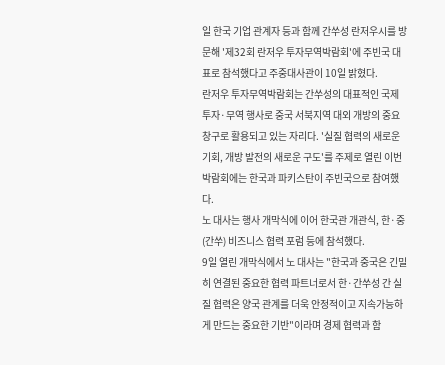일 한국 기업 관계자 등과 함께 간쑤성 란저우시를 방문해 '제32회 란저우 투자무역박람회'에 주빈국 대표로 참석했다고 주중대사관이 10일 밝혔다.
란저우 투자무역박람회는 간쑤성의 대표적인 국제 투자·무역 행사로 중국 서북지역 대외 개방의 중요 창구로 활용되고 있는 자리다. '실질 협력의 새로운 기회, 개방 발전의 새로운 구도'를 주제로 열린 이번 박람회에는 한국과 파키스탄이 주빈국으로 참여했다.
노 대사는 행사 개막식에 이어 한국관 개관식, 한·중(간쑤) 비즈니스 협력 포럼 등에 참석했다.
9일 열린 개막식에서 노 대사는 "한국과 중국은 긴밀히 연결된 중요한 협력 파트너로서 한·간쑤성 간 실질 협력은 양국 관계를 더욱 안정적이고 지속가능하게 만드는 중요한 기반"이라며 경제 협력과 함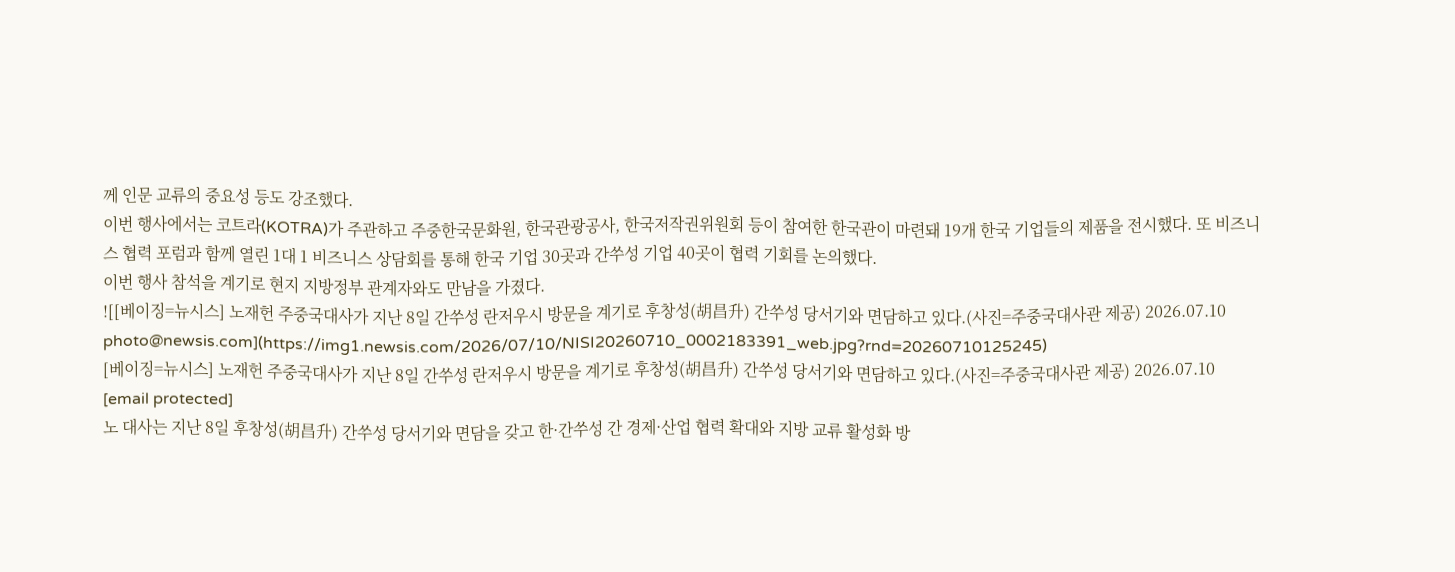께 인문 교류의 중요성 등도 강조했다.
이번 행사에서는 코트라(KOTRA)가 주관하고 주중한국문화원, 한국관광공사, 한국저작권위원회 등이 참여한 한국관이 마련돼 19개 한국 기업들의 제품을 전시했다. 또 비즈니스 협력 포럼과 함께 열린 1대 1 비즈니스 상담회를 통해 한국 기업 30곳과 간쑤성 기업 40곳이 협력 기회를 논의했다.
이번 행사 참석을 계기로 현지 지방정부 관계자와도 만남을 가졌다.
![[베이징=뉴시스] 노재헌 주중국대사가 지난 8일 간쑤성 란저우시 방문을 계기로 후창성(胡昌升) 간쑤성 당서기와 면담하고 있다.(사진=주중국대사관 제공) 2026.07.10 photo@newsis.com](https://img1.newsis.com/2026/07/10/NISI20260710_0002183391_web.jpg?rnd=20260710125245)
[베이징=뉴시스] 노재헌 주중국대사가 지난 8일 간쑤성 란저우시 방문을 계기로 후창성(胡昌升) 간쑤성 당서기와 면담하고 있다.(사진=주중국대사관 제공) 2026.07.10 [email protected]
노 대사는 지난 8일 후창성(胡昌升) 간쑤성 당서기와 면담을 갖고 한·간쑤성 간 경제·산업 협력 확대와 지방 교류 활성화 방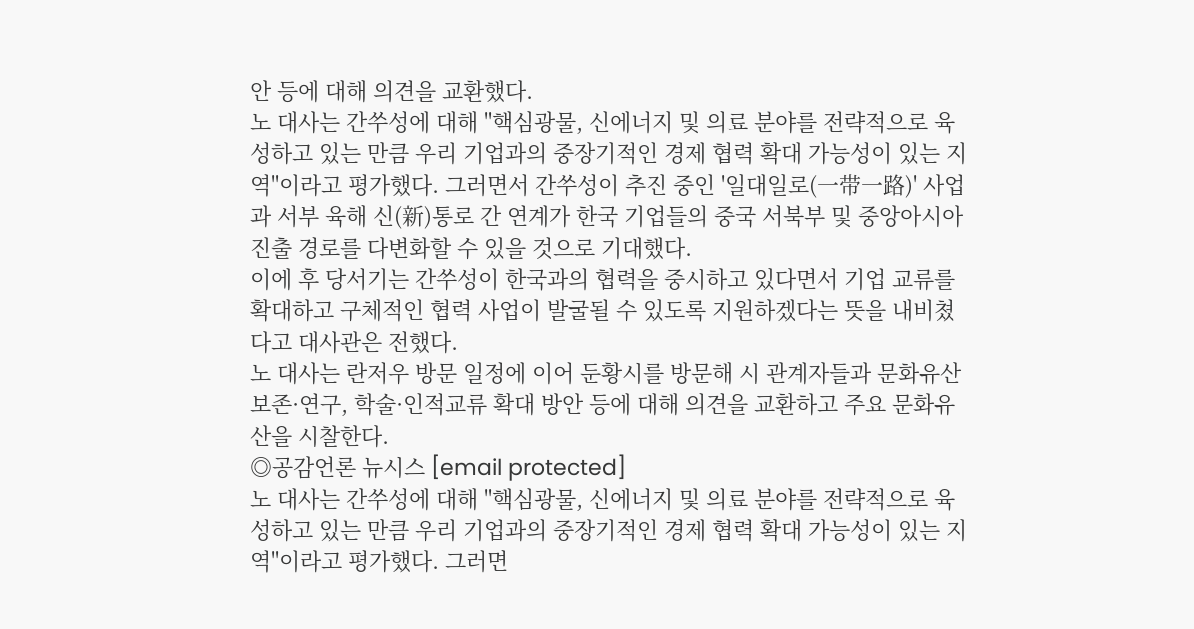안 등에 대해 의견을 교환했다.
노 대사는 간쑤성에 대해 "핵심광물, 신에너지 및 의료 분야를 전략적으로 육성하고 있는 만큼 우리 기업과의 중장기적인 경제 협력 확대 가능성이 있는 지역"이라고 평가했다. 그러면서 간쑤성이 추진 중인 '일대일로(一带一路)' 사업과 서부 육해 신(新)통로 간 연계가 한국 기업들의 중국 서북부 및 중앙아시아 진출 경로를 다변화할 수 있을 것으로 기대했다.
이에 후 당서기는 간쑤성이 한국과의 협력을 중시하고 있다면서 기업 교류를 확대하고 구체적인 협력 사업이 발굴될 수 있도록 지원하겠다는 뜻을 내비쳤다고 대사관은 전했다.
노 대사는 란저우 방문 일정에 이어 둔황시를 방문해 시 관계자들과 문화유산 보존·연구, 학술·인적교류 확대 방안 등에 대해 의견을 교환하고 주요 문화유산을 시찰한다.
◎공감언론 뉴시스 [email protected]
노 대사는 간쑤성에 대해 "핵심광물, 신에너지 및 의료 분야를 전략적으로 육성하고 있는 만큼 우리 기업과의 중장기적인 경제 협력 확대 가능성이 있는 지역"이라고 평가했다. 그러면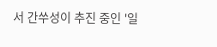서 간쑤성이 추진 중인 '일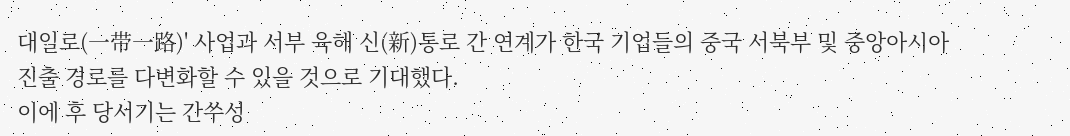대일로(一带一路)' 사업과 서부 육해 신(新)통로 간 연계가 한국 기업들의 중국 서북부 및 중앙아시아 진출 경로를 다변화할 수 있을 것으로 기대했다.
이에 후 당서기는 간쑤성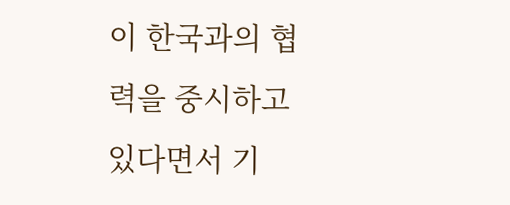이 한국과의 협력을 중시하고 있다면서 기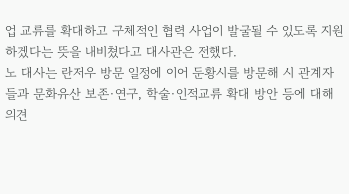업 교류를 확대하고 구체적인 협력 사업이 발굴될 수 있도록 지원하겠다는 뜻을 내비쳤다고 대사관은 전했다.
노 대사는 란저우 방문 일정에 이어 둔황시를 방문해 시 관계자들과 문화유산 보존·연구, 학술·인적교류 확대 방안 등에 대해 의견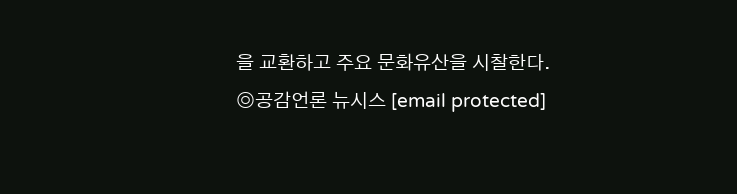을 교환하고 주요 문화유산을 시찰한다.
◎공감언론 뉴시스 [email protected]